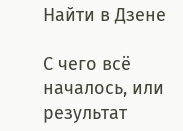Найти в Дзене

С чего всё началось, или результат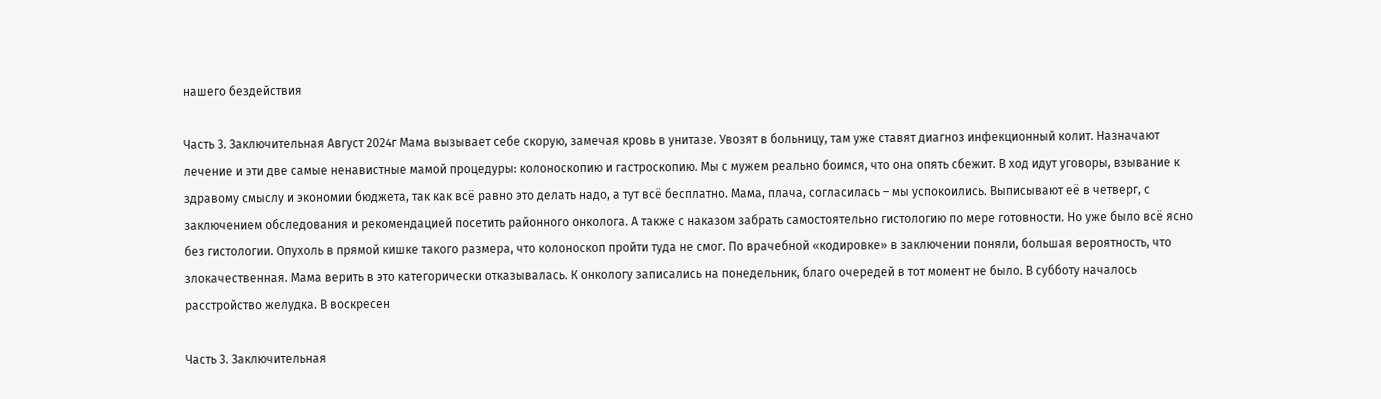нашего бездействия

Часть 3. Заключительная Август 2024г Мама вызывает себе скорую, замечая кровь в унитазе. Увозят в больницу, там уже ставят диагноз инфекционный колит. Назначают лечение и эти две самые ненавистные мамой процедуры: колоноскопию и гастроскопию. Мы с мужем реально боимся, что она опять сбежит. В ход идут уговоры, взывание к здравому смыслу и экономии бюджета, так как всё равно это делать надо, а тут всё бесплатно. Мама, плача, согласилась – мы успокоились. Выписывают её в четверг, с заключением обследования и рекомендацией посетить районного онколога. А также с наказом забрать самостоятельно гистологию по мере готовности. Но уже было всё ясно без гистологии. Опухоль в прямой кишке такого размера, что колоноскоп пройти туда не смог. По врачебной «кодировке» в заключении поняли, большая вероятность, что злокачественная. Мама верить в это категорически отказывалась. К онкологу записались на понедельник, благо очередей в тот момент не было. В субботу началось расстройство желудка. В воскресен

Часть 3. Заключительная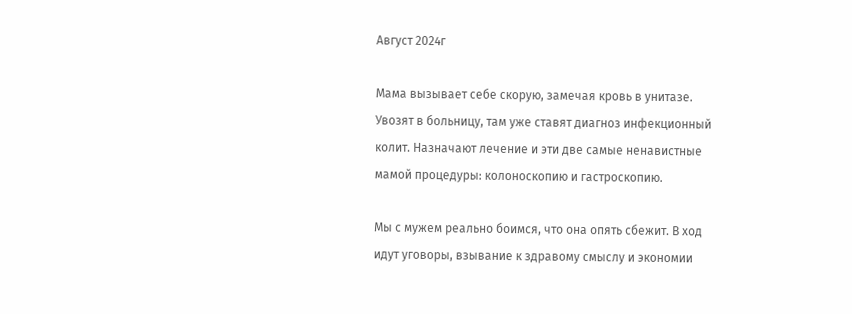Август 2024г

Мама вызывает себе скорую, замечая кровь в унитазе. Увозят в больницу, там уже ставят диагноз инфекционный колит. Назначают лечение и эти две самые ненавистные мамой процедуры: колоноскопию и гастроскопию.

Мы с мужем реально боимся, что она опять сбежит. В ход идут уговоры, взывание к здравому смыслу и экономии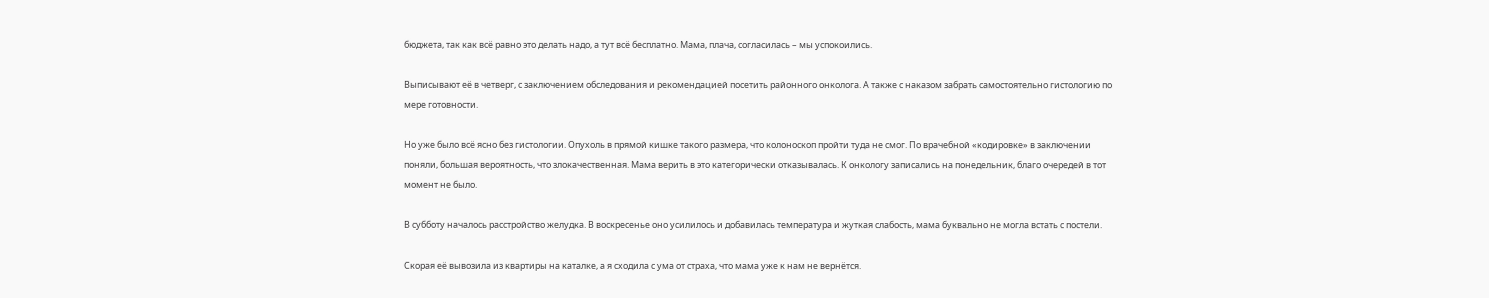бюджета, так как всё равно это делать надо, а тут всё бесплатно. Мама, плача, согласилась – мы успокоились.

Выписывают её в четверг, с заключением обследования и рекомендацией посетить районного онколога. А также с наказом забрать самостоятельно гистологию по мере готовности.

Но уже было всё ясно без гистологии. Опухоль в прямой кишке такого размера, что колоноскоп пройти туда не смог. По врачебной «кодировке» в заключении поняли, большая вероятность, что злокачественная. Мама верить в это категорически отказывалась. К онкологу записались на понедельник, благо очередей в тот момент не было.

В субботу началось расстройство желудка. В воскресенье оно усилилось и добавилась температура и жуткая слабость, мама буквально не могла встать с постели.

Скорая её вывозила из квартиры на каталке, а я сходила с ума от страха, что мама уже к нам не вернётся.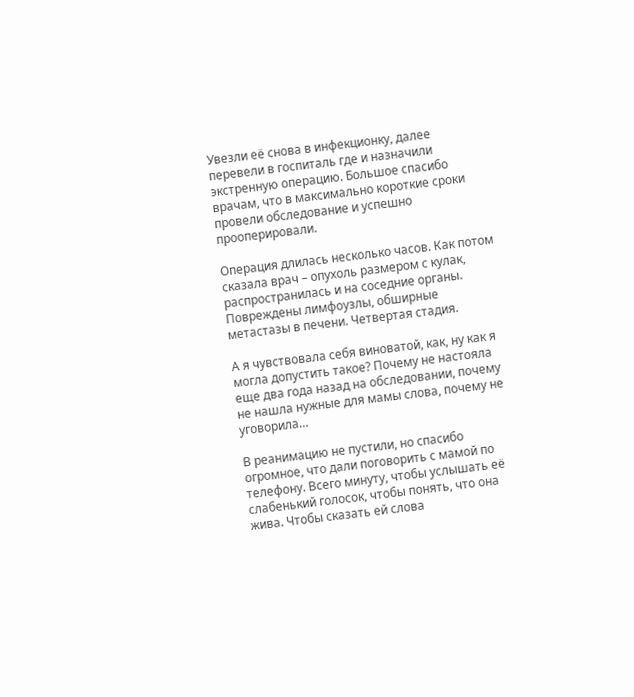Увезли её снова в инфекционку, далее перевели в госпиталь где и назначили экстренную операцию. Большое спасибо врачам, что в максимально короткие сроки провели обследование и успешно прооперировали.

Операция длилась несколько часов. Как потом сказала врач – опухоль размером с кулак, распространилась и на соседние органы. Повреждены лимфоузлы, обширные метастазы в печени. Четвертая стадия.

А я чувствовала себя виноватой, как, ну как я могла допустить такое? Почему не настояла еще два года назад на обследовании, почему не нашла нужные для мамы слова, почему не уговорила…

В реанимацию не пустили, но спасибо огромное, что дали поговорить с мамой по телефону. Всего минуту, чтобы услышать её слабенький голосок, чтобы понять, что она жива. Чтобы сказать ей слова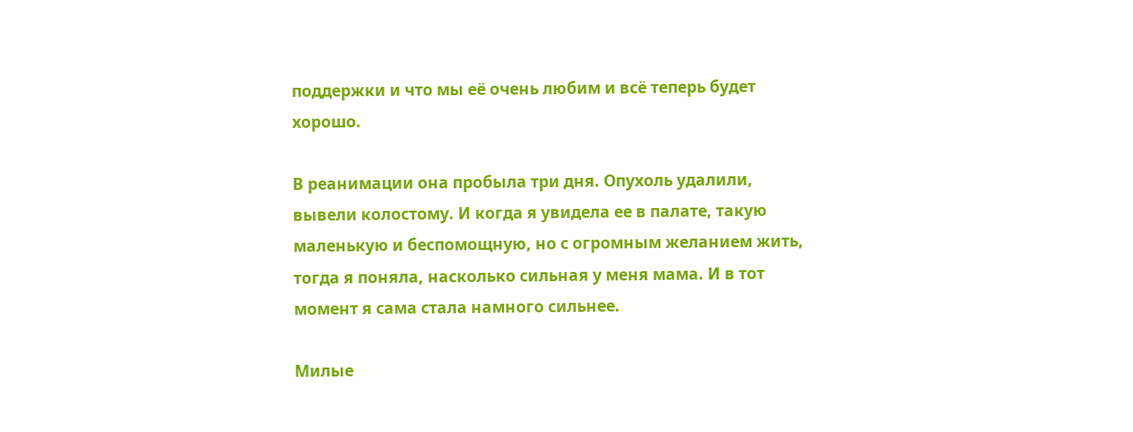поддержки и что мы её очень любим и всё теперь будет хорошо.

В реанимации она пробыла три дня. Опухоль удалили, вывели колостому. И когда я увидела ее в палате, такую маленькую и беспомощную, но с огромным желанием жить, тогда я поняла, насколько сильная у меня мама. И в тот момент я сама стала намного сильнее.

Милые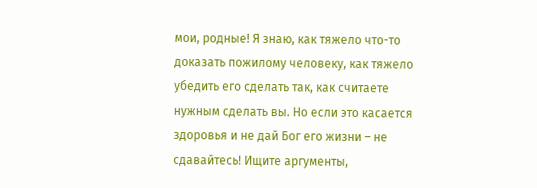мои, родные! Я знаю, как тяжело что-то доказать пожилому человеку, как тяжело убедить его сделать так, как считаете нужным сделать вы. Но если это касается здоровья и не дай Бог его жизни – не сдавайтесь! Ищите аргументы,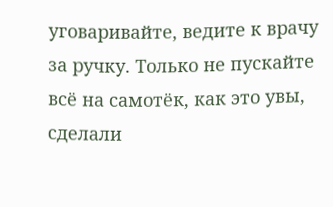уговаривайте, ведите к врачу за ручку. Только не пускайте всё на самотёк, как это увы, сделали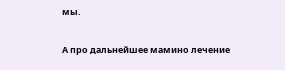мы.

А про дальнейшее мамино лечение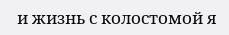и жизнь с колостомой я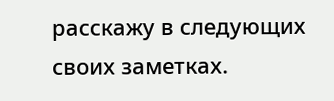расскажу в следующих своих заметках.